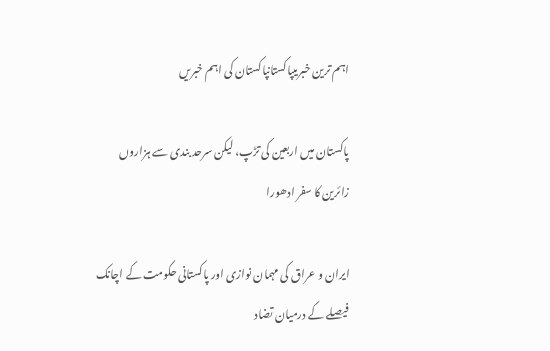اہم ترین خبریںپاکستانپاکستان کی اہم خبریں

پاکستان میں اربعین کی تڑپ، لیکن سرحد بندی سے ہزاروں زائرین کا سفر ادھورا

ایران و عراق کی مہمان نوازی اور پاکستانی حکومت کے اچانک فیصلے کے درمیان تضاد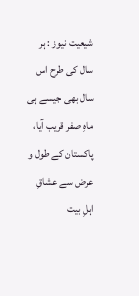شیعیت نیوز : ہر سال کی طرح اس سال بھی جیسے ہی ماہِ صفر قریب آیا، پاکستان کے طول و عرض سے عشاقِ اہلِ بیت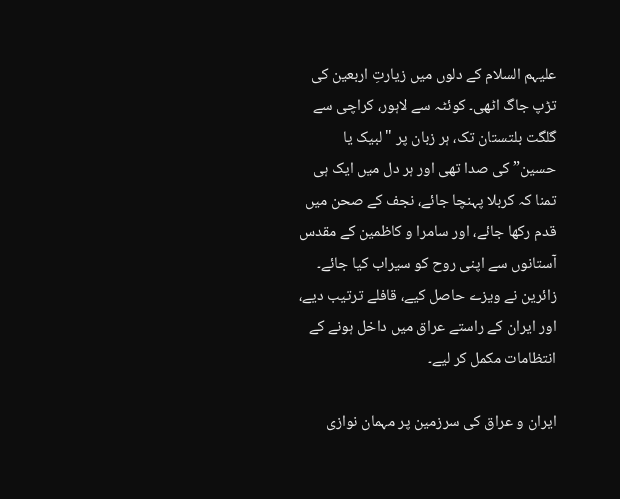علیہم السلام کے دلوں میں زیارتِ اربعین کی تڑپ جاگ اٹھی۔ کوئٹہ سے لاہور، کراچی سے گلگت بلتستان تک، ہر زبان پر "لبیک یا حسین” کی صدا تھی اور ہر دل میں ایک ہی تمنا کہ کربلا پہنچا جائے، نجف کے صحن میں قدم رکھا جائے، اور سامرا و کاظمین کے مقدس آستانوں سے اپنی روح کو سیراب کیا جائے۔ زائرین نے ویزے حاصل کیے، قافلے ترتیب دیے، اور ایران کے راستے عراق میں داخل ہونے کے انتظامات مکمل کر لیے۔

ایران و عراق کی سرزمین پر مہمان نوازی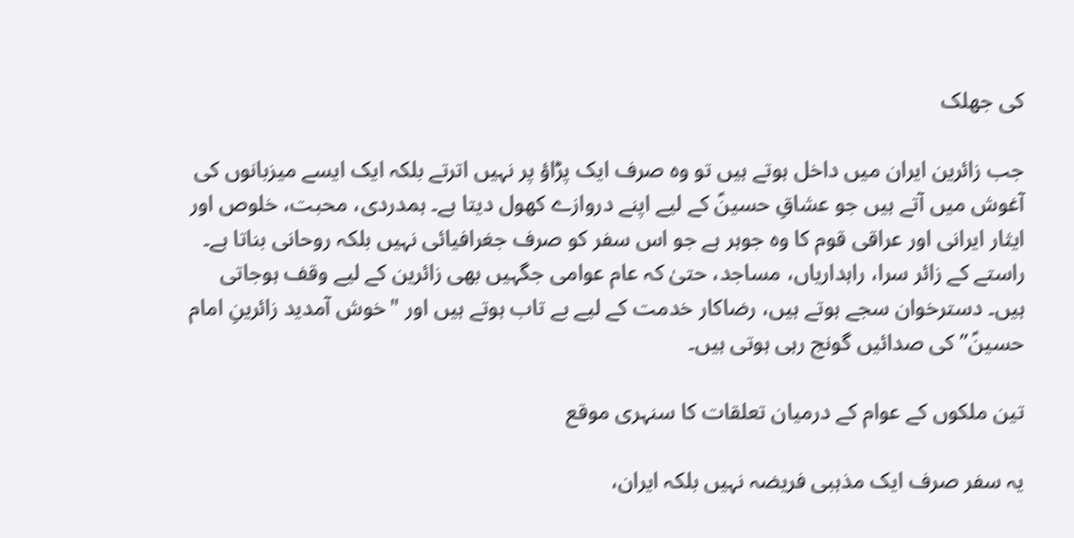کی جھلک

جب زائرین ایران میں داخل ہوتے ہیں تو وہ صرف ایک پڑاؤ پر نہیں اترتے بلکہ ایک ایسے میزبانوں کی آغوش میں آتے ہیں جو عشاقِ حسینؑ کے لیے اپنے دروازے کھول دیتا ہے۔ ہمدردی، محبت، خلوص اور ایثار ایرانی اور عراقی قوم کا وہ جوہر ہے جو اس سفر کو صرف جغرافیائی نہیں بلکہ روحانی بناتا ہے۔ راستے کے زائر سرا، راہداریاں، مساجد، حتیٰ کہ عام عوامی جگہیں بھی زائرین کے لیے وقف ہوجاتی ہیں۔ دسترخوان سجے ہوتے ہیں، رضاکار خدمت کے لیے بے تاب ہوتے ہیں اور "خوش آمدید زائرینِ امام حسینؑ” کی صدائیں گونج رہی ہوتی ہیں۔

تین ملکوں کے عوام کے درمیان تعلقات کا سنہری موقع

یہ سفر صرف ایک مذہبی فریضہ نہیں بلکہ ایران،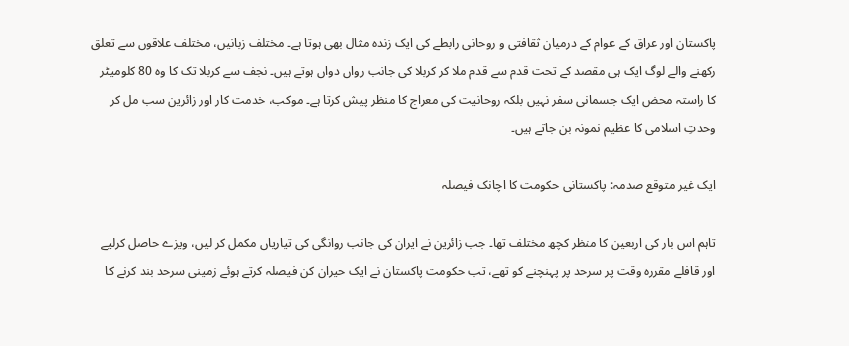پاکستان اور عراق کے عوام کے درمیان ثقافتی و روحانی رابطے کی ایک زندہ مثال بھی ہوتا ہے۔ مختلف زبانیں، مختلف علاقوں سے تعلق رکھنے والے لوگ ایک ہی مقصد کے تحت قدم سے قدم ملا کر کربلا کی جانب رواں دواں ہوتے ہیں۔ نجف سے کربلا تک کا وہ 80 کلومیٹر کا راستہ محض ایک جسمانی سفر نہیں بلکہ روحانیت کی معراج کا منظر پیش کرتا ہے۔ موکب، خدمت کار اور زائرین سب مل کر وحدتِ اسلامی کا عظیم نمونہ بن جاتے ہیں۔

ایک غیر متوقع صدمہ: پاکستانی حکومت کا اچانک فیصلہ

تاہم اس بار کی اربعین کا منظر کچھ مختلف تھا۔ جب زائرین نے ایران کی جانب روانگی کی تیاریاں مکمل کر لیں، ویزے حاصل کرلیے اور قافلے مقررہ وقت پر سرحد پر پہنچنے کو تھے، تب حکومت پاکستان نے ایک حیران کن فیصلہ کرتے ہوئے زمینی سرحد بند کرنے کا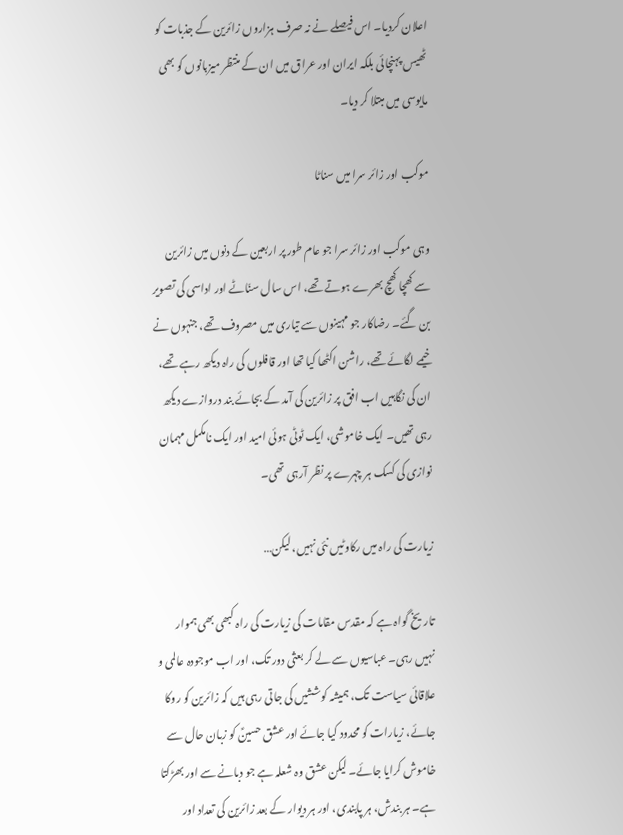اعلان کردیا۔ اس فیصلے نے نہ صرف ہزاروں زائرین کے جذبات کو ٹھیس پہنچائی بلکہ ایران اور عراق میں ان کے منتظر میزبانوں کو بھی مایوسی میں مبتلا کر دیا۔

موکب اور زائر سرا میں سناٹا

وہی موکب اور زائر سرا جو عام طور پر اربعین کے دنوں میں زائرین سے کھچا کھچ بھرے ہوتے تھے، اس سال سنّاٹے اور اداسی کی تصویر بن گئے۔ رضاکار جو مہینوں سے تیاری میں مصروف تھے، جنہوں نے خیمے لگائے تھے، راشن اکٹھا کیا تھا اور قافلوں کی راہ دیکھ رہے تھے، ان کی نگاہیں اب افق پر زائرین کی آمد کے بجائے بند دروازے دیکھ رہی تھیں۔ ایک خاموشی، ایک ٹوٹی ہوئی امید اور ایک نامکمل مہمان نوازی کی کسک ہر چہرے پر نظر آرہی تھی۔

زیارت کی راہ میں رکاوٹیں نئی نہیں، لیکن…

تاریخ گواہ ہے کہ مقدس مقامات کی زیارت کی راہ کبھی بھی ہموار نہیں رہی۔ عباسیوں سے لے کر بعثی دور تک، اور اب موجودہ عالمی و علاقائی سیاست تک، ہمیشہ کوششیں کی جاتی رہی ہیں کہ زائرین کو روکا جائے، زیارات کو محدود کیا جائے اور عشق حسینؑ کو زبان حال سے خاموش کرایا جائے۔ لیکن عشق وہ شعلہ ہے جو دبانے سے اور بھڑکتا ہے۔ ہر بندش، ہر پابندی، اور ہر دیوار کے بعد زائرین کی تعداد اور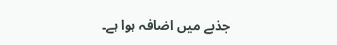جذبے میں اضافہ ہوا ہے۔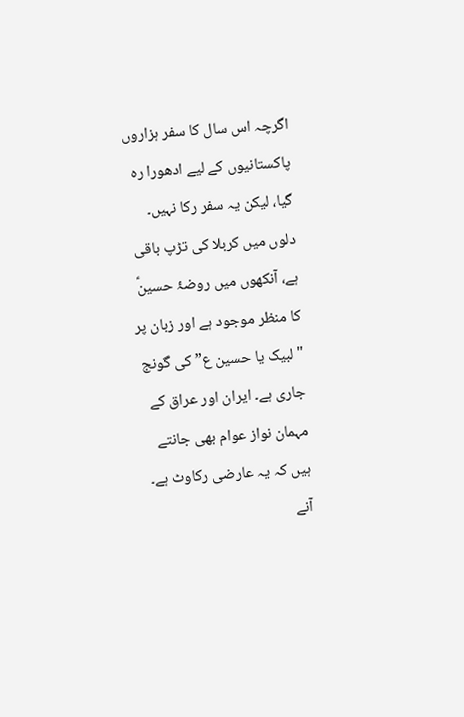اگرچہ اس سال کا سفر ہزاروں پاکستانیوں کے لیے ادھورا رہ گیا، لیکن یہ سفر رکا نہیں۔ دلوں میں کربلا کی تڑپ باقی ہے، آنکھوں میں روضۂ حسینؑ کا منظر موجود ہے اور زبان پر "لبیک یا حسین ع” کی گونج جاری ہے۔ ایران اور عراق کے مہمان نواز عوام بھی جانتے ہیں کہ یہ عارضی رکاوٹ ہے۔ آنے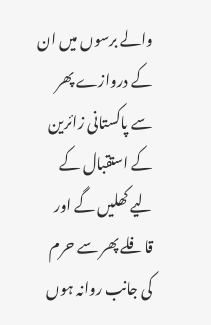والے برسوں میں ان کے دروازے پھر سے پاکستانی زائرین کے استقبال کے لیے کھلیں گے اور قافلے پھر سے حرم کی جانب روانہ ہوں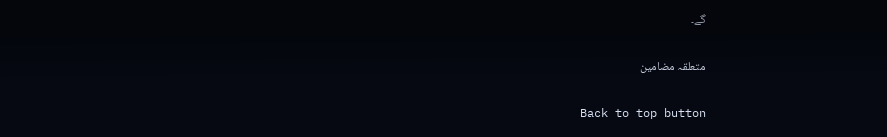گے۔

متعلقہ مضامین

Back to top button